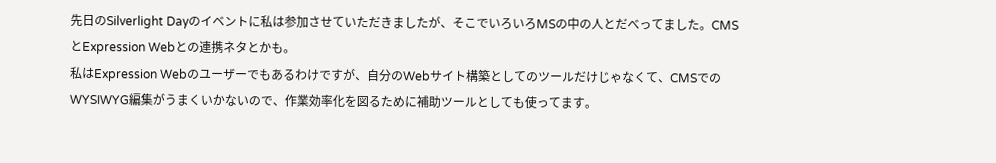先日のSilverlight Dayのイベントに私は参加させていただきましたが、そこでいろいろMSの中の人とだべってました。CMSとExpression Webとの連携ネタとかも。
私はExpression Webのユーザーでもあるわけですが、自分のWebサイト構築としてのツールだけじゃなくて、CMSでのWYSIWYG編集がうまくいかないので、作業効率化を図るために補助ツールとしても使ってます。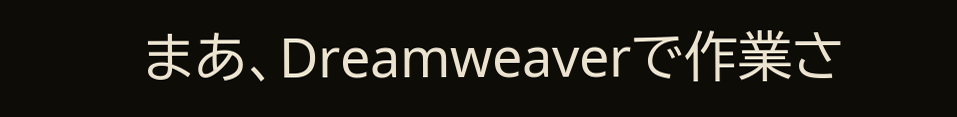まあ、Dreamweaverで作業さ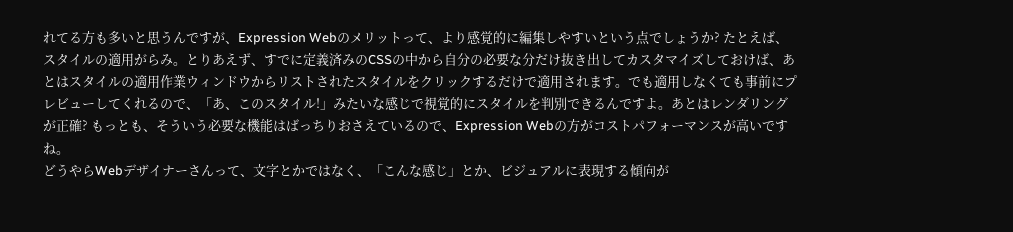れてる方も多いと思うんですが、Expression Webのメリットって、より感覚的に編集しやすいという点でしょうか? たとえば、スタイルの適用がらみ。とりあえず、すでに定義済みのCSSの中から自分の必要な分だけ抜き出してカスタマイズしておけば、あとはスタイルの適用作業ウィンドウからリストされたスタイルをクリックするだけで適用されます。でも適用しなくても事前にプレビューしてくれるので、「あ、このスタイル!」みたいな感じで視覚的にスタイルを判別できるんですよ。あとはレンダリングが正確? もっとも、そういう必要な機能はばっちりおさえているので、Expression Webの方がコストパフォーマンスが高いですね。
どうやらWebデザイナーさんって、文字とかではなく、「こんな感じ」とか、ビジュアルに表現する傾向が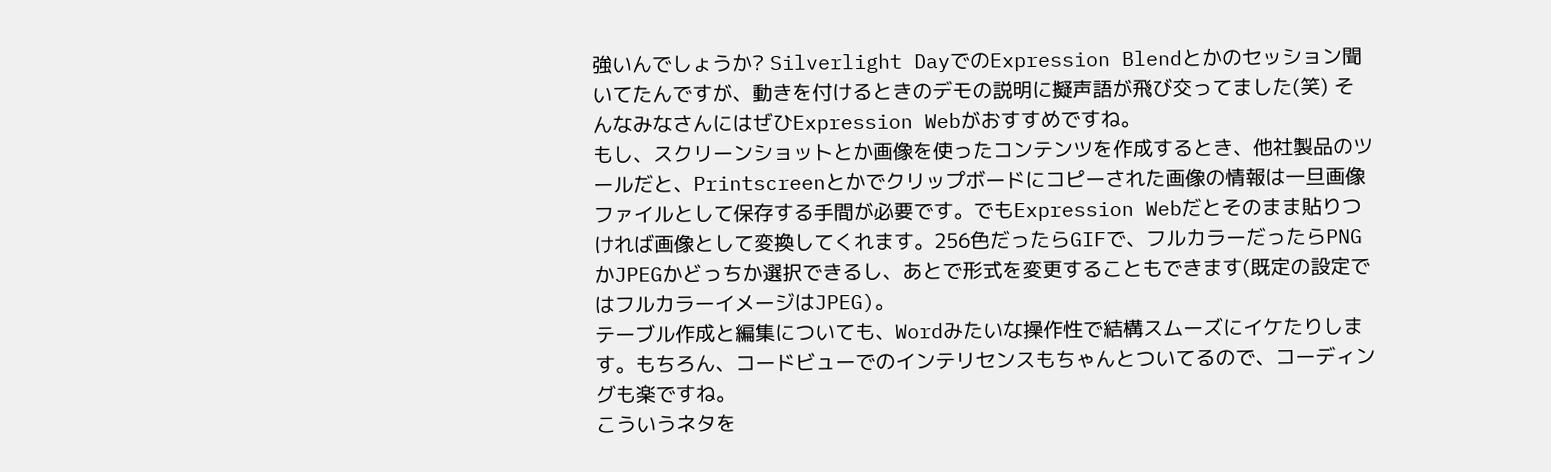強いんでしょうか? Silverlight DayでのExpression Blendとかのセッション聞いてたんですが、動きを付けるときのデモの説明に擬声語が飛び交ってました(笑) そんなみなさんにはぜひExpression Webがおすすめですね。
もし、スクリーンショットとか画像を使ったコンテンツを作成するとき、他社製品のツールだと、Printscreenとかでクリップボードにコピーされた画像の情報は一旦画像ファイルとして保存する手間が必要です。でもExpression Webだとそのまま貼りつければ画像として変換してくれます。256色だったらGIFで、フルカラーだったらPNGかJPEGかどっちか選択できるし、あとで形式を変更することもできます(既定の設定ではフルカラーイメージはJPEG)。
テーブル作成と編集についても、Wordみたいな操作性で結構スムーズにイケたりします。もちろん、コードビューでのインテリセンスもちゃんとついてるので、コーディングも楽ですね。
こういうネタを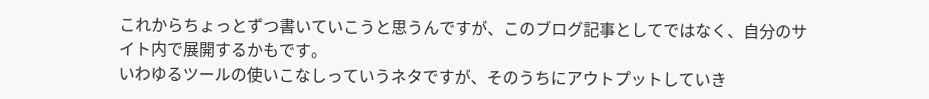これからちょっとずつ書いていこうと思うんですが、このブログ記事としてではなく、自分のサイト内で展開するかもです。
いわゆるツールの使いこなしっていうネタですが、そのうちにアウトプットしていき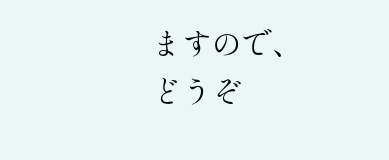ますので、どうぞ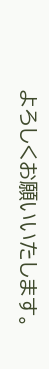よろしくお願いいたします。